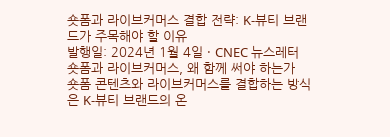숏폼과 라이브커머스 결합 전략: K-뷰티 브랜드가 주목해야 할 이유
발행일: 2024년 1월 4일 · CNEC 뉴스레터
숏폼과 라이브커머스, 왜 함께 써야 하는가
숏폼 콘텐츠와 라이브커머스를 결합하는 방식은 K-뷰티 브랜드의 온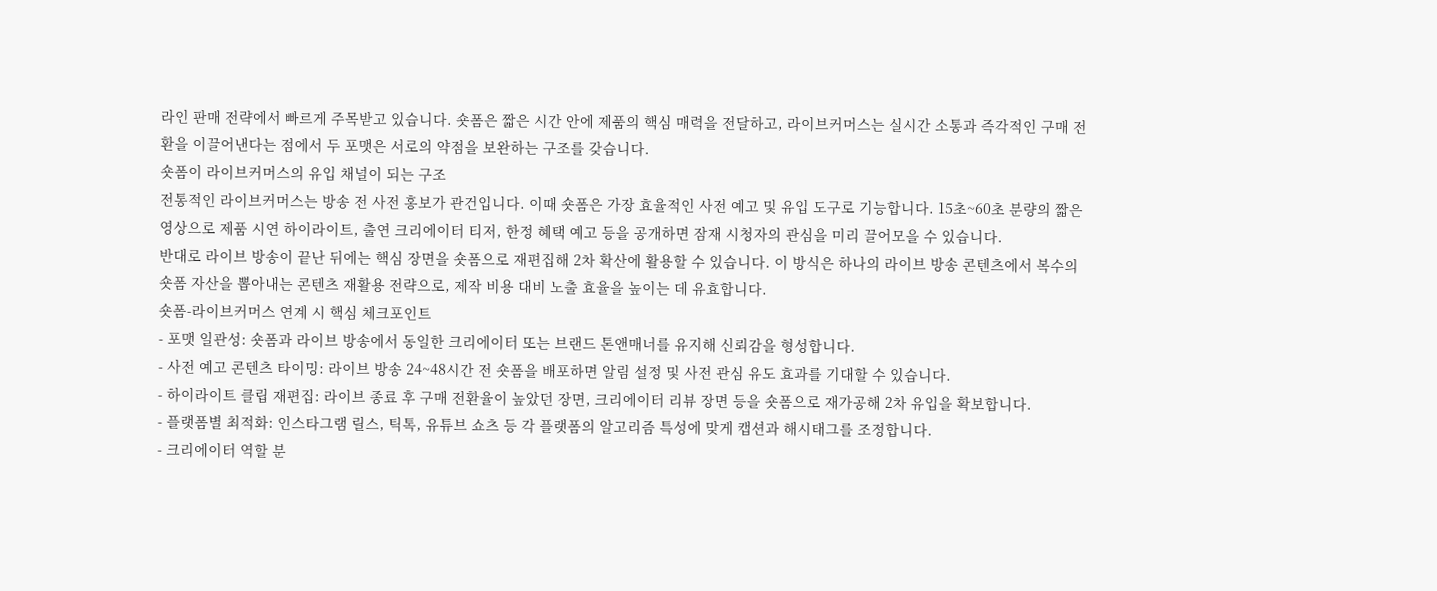라인 판매 전략에서 빠르게 주목받고 있습니다. 숏폼은 짧은 시간 안에 제품의 핵심 매력을 전달하고, 라이브커머스는 실시간 소통과 즉각적인 구매 전환을 이끌어낸다는 점에서 두 포맷은 서로의 약점을 보완하는 구조를 갖습니다.
숏폼이 라이브커머스의 유입 채널이 되는 구조
전통적인 라이브커머스는 방송 전 사전 홍보가 관건입니다. 이때 숏폼은 가장 효율적인 사전 예고 및 유입 도구로 기능합니다. 15초~60초 분량의 짧은 영상으로 제품 시연 하이라이트, 출연 크리에이터 티저, 한정 혜택 예고 등을 공개하면 잠재 시청자의 관심을 미리 끌어모을 수 있습니다.
반대로 라이브 방송이 끝난 뒤에는 핵심 장면을 숏폼으로 재편집해 2차 확산에 활용할 수 있습니다. 이 방식은 하나의 라이브 방송 콘텐츠에서 복수의 숏폼 자산을 뽑아내는 콘텐츠 재활용 전략으로, 제작 비용 대비 노출 효율을 높이는 데 유효합니다.
숏폼-라이브커머스 연계 시 핵심 체크포인트
- 포맷 일관성: 숏폼과 라이브 방송에서 동일한 크리에이터 또는 브랜드 톤앤매너를 유지해 신뢰감을 형성합니다.
- 사전 예고 콘텐츠 타이밍: 라이브 방송 24~48시간 전 숏폼을 배포하면 알림 설정 및 사전 관심 유도 효과를 기대할 수 있습니다.
- 하이라이트 클립 재편집: 라이브 종료 후 구매 전환율이 높았던 장면, 크리에이터 리뷰 장면 등을 숏폼으로 재가공해 2차 유입을 확보합니다.
- 플랫폼별 최적화: 인스타그램 릴스, 틱톡, 유튜브 쇼츠 등 각 플랫폼의 알고리즘 특성에 맞게 캡션과 해시태그를 조정합니다.
- 크리에이터 역할 분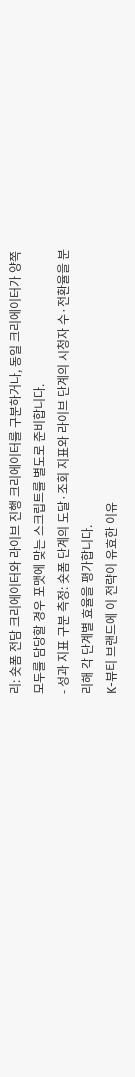리: 숏폼 전담 크리에이터와 라이브 진행 크리에이터를 구분하거나, 동일 크리에이터가 양쪽 모두를 담당할 경우 포맷에 맞는 스크립트를 별도로 준비합니다.
- 성과 지표 구분 측정: 숏폼 단계의 도달·조회 지표와 라이브 단계의 시청자 수·전환율을 분리해 각 단계별 효율을 평가합니다.
K-뷰티 브랜드에 이 전략이 유효한 이유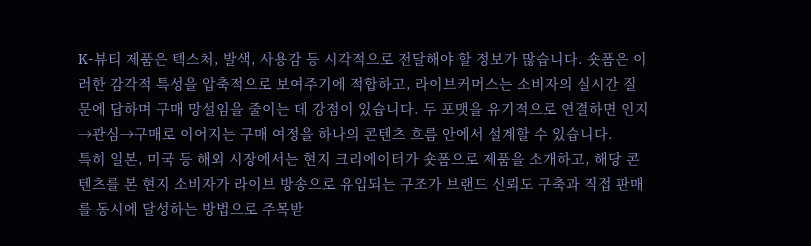K-뷰티 제품은 텍스처, 발색, 사용감 등 시각적으로 전달해야 할 정보가 많습니다. 숏폼은 이러한 감각적 특성을 압축적으로 보여주기에 적합하고, 라이브커머스는 소비자의 실시간 질문에 답하며 구매 망설임을 줄이는 데 강점이 있습니다. 두 포맷을 유기적으로 연결하면 인지→관심→구매로 이어지는 구매 여정을 하나의 콘텐츠 흐름 안에서 설계할 수 있습니다.
특히 일본, 미국 등 해외 시장에서는 현지 크리에이터가 숏폼으로 제품을 소개하고, 해당 콘텐츠를 본 현지 소비자가 라이브 방송으로 유입되는 구조가 브랜드 신뢰도 구축과 직접 판매를 동시에 달성하는 방법으로 주목받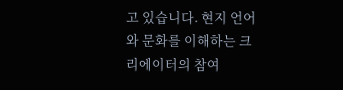고 있습니다. 현지 언어와 문화를 이해하는 크리에이터의 참여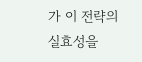가 이 전략의 실효성을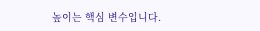높이는 핵심 변수입니다.